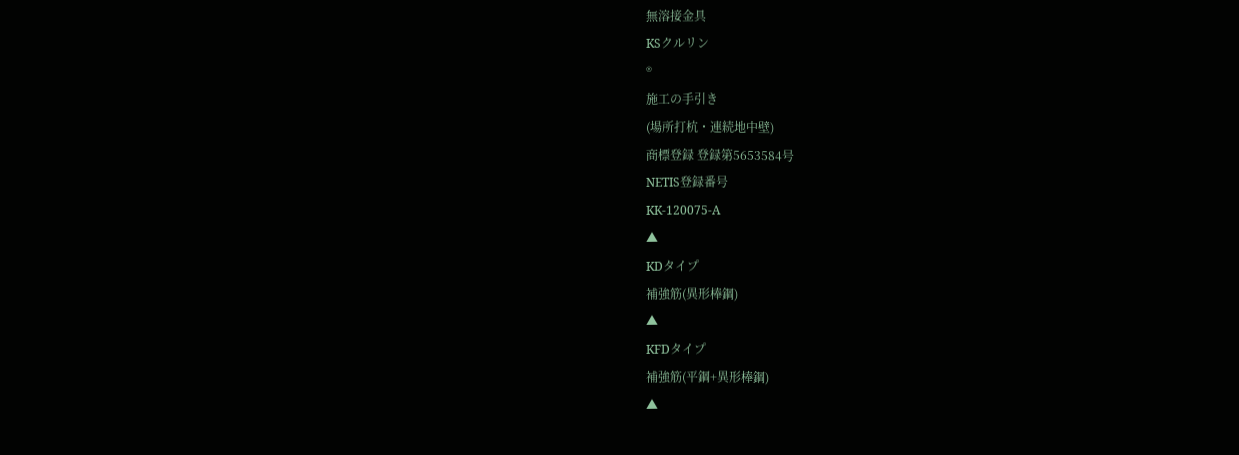無溶接金具
KSクルリン
®
施工の手引き
(場所打杭・連続地中壁)
商標登録 登録第5653584号
NETIS登録番号
KK-120075-A
▲
KDタイプ
補強筋(異形棒鋼)
▲
KFDタイプ
補強筋(平鋼+異形棒鋼)
▲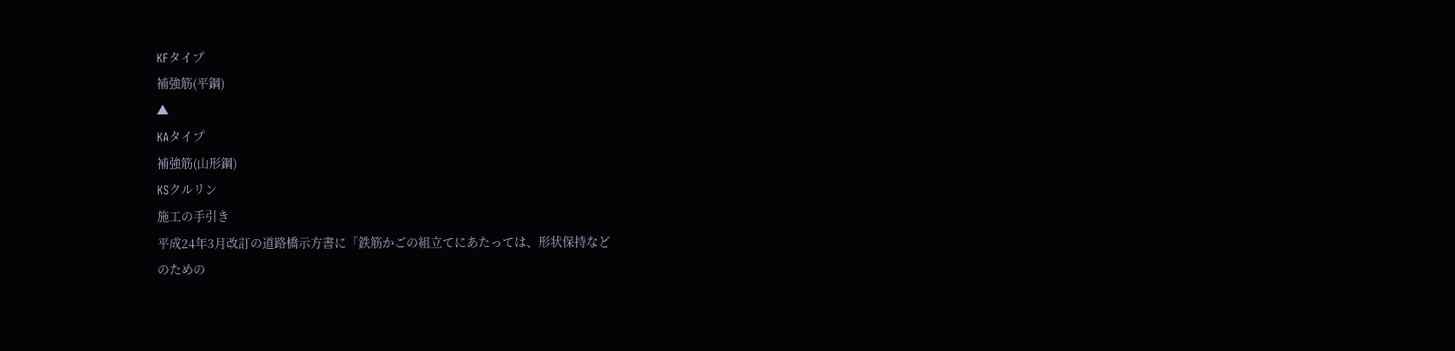KFタイプ
補強筋(平鋼)
▲
KAタイプ
補強筋(山形鋼)
KSクルリン
施工の手引き
平成24年3月改訂の道路橋示方書に「鉄筋かごの組立てにあたっては、形状保持など
のための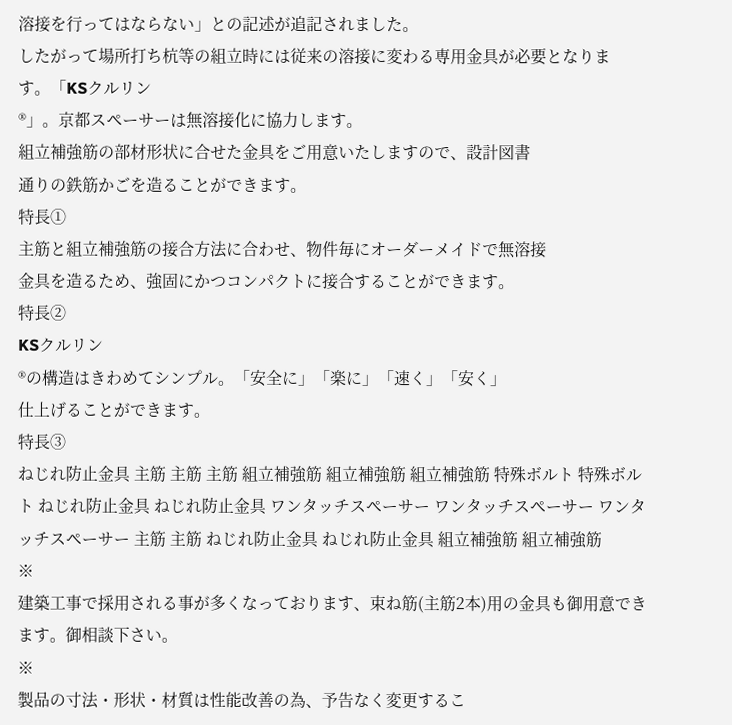溶接を行ってはならない」との記述が追記されました。
したがって場所打ち杭等の組立時には従来の溶接に変わる専用金具が必要となりま
す。「KSクルリン
®」。京都スペーサーは無溶接化に協力します。
組立補強筋の部材形状に合せた金具をご用意いたしますので、設計図書
通りの鉄筋かごを造ることができます。
特長①
主筋と組立補強筋の接合方法に合わせ、物件毎にオーダーメイドで無溶接
金具を造るため、強固にかつコンパクトに接合することができます。
特長②
KSクルリン
®の構造はきわめてシンプル。「安全に」「楽に」「速く」「安く」
仕上げることができます。
特長③
ねじれ防止金具 主筋 主筋 主筋 組立補強筋 組立補強筋 組立補強筋 特殊ボルト 特殊ボルト ねじれ防止金具 ねじれ防止金具 ワンタッチスペーサー ワンタッチスペーサー ワンタッチスペーサー 主筋 主筋 ねじれ防止金具 ねじれ防止金具 組立補強筋 組立補強筋
※
建築工事で採用される事が多くなっております、束ね筋(主筋2本)用の金具も御用意できます。御相談下さい。
※
製品の寸法・形状・材質は性能改善の為、予告なく変更するこ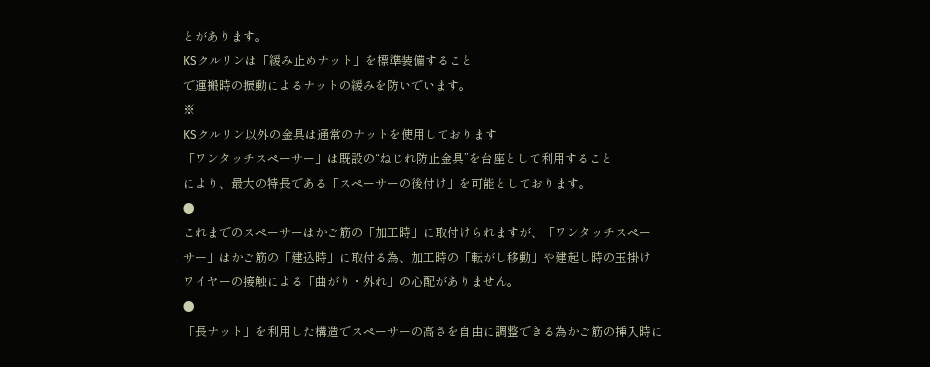とがあります。
KSクルリンは「緩み止めナット」を標準装備すること
で運搬時の振動によるナットの緩みを防いでいます。
※
KSクルリン以外の金具は通常のナットを使用しております
「ワンタッチスペーサー」は既設の“ねじれ防止金具”を台座として利用すること
により、最大の特長である「スペーサーの後付け」を可能としております。
●
これまでのスペーサーはかご筋の「加工時」に取付けられますが、「ワンタッチスペー
サー」はかご筋の「建込時」に取付る為、加工時の「転がし移動」や建起し時の玉掛け
ワイヤーの接触による「曲がり・外れ」の心配がありません。
●
「長ナット」を利用した構造でスペーサーの高さを自由に調整できる為かご筋の挿入時に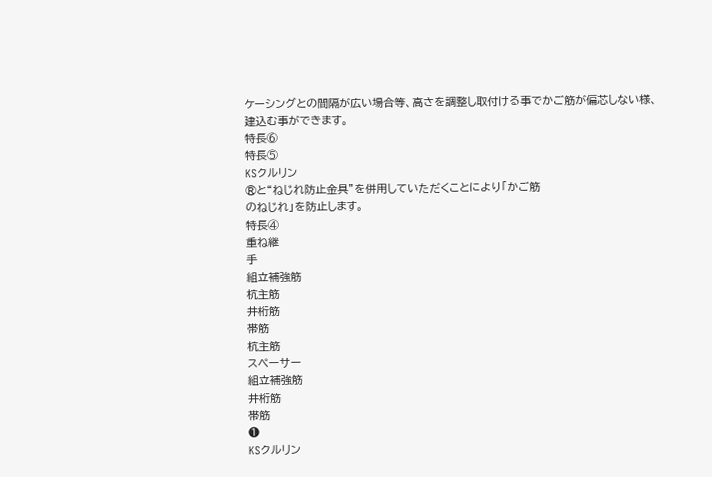ケーシングとの間隔が広い場合等、高さを調整し取付ける事でかご筋が偏芯しない様、
建込む事ができます。
特長⑥
特長⑤
KSクルリン
®と“ねじれ防止金具”を併用していただくことにより「かご筋
のねじれ」を防止します。
特長④
重ね継
手
組立補強筋
杭主筋
井桁筋
帯筋
杭主筋
スぺーサー
組立補強筋
井桁筋
帯筋
❶
KSクルリン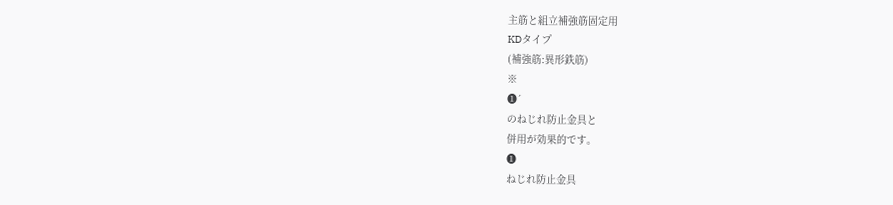主筋と組立補強筋固定用
KDタイプ
(補強筋:異形鉄筋)
※
❶´
のねじれ防止金具と
併用が効果的です。
❶
ねじれ防止金具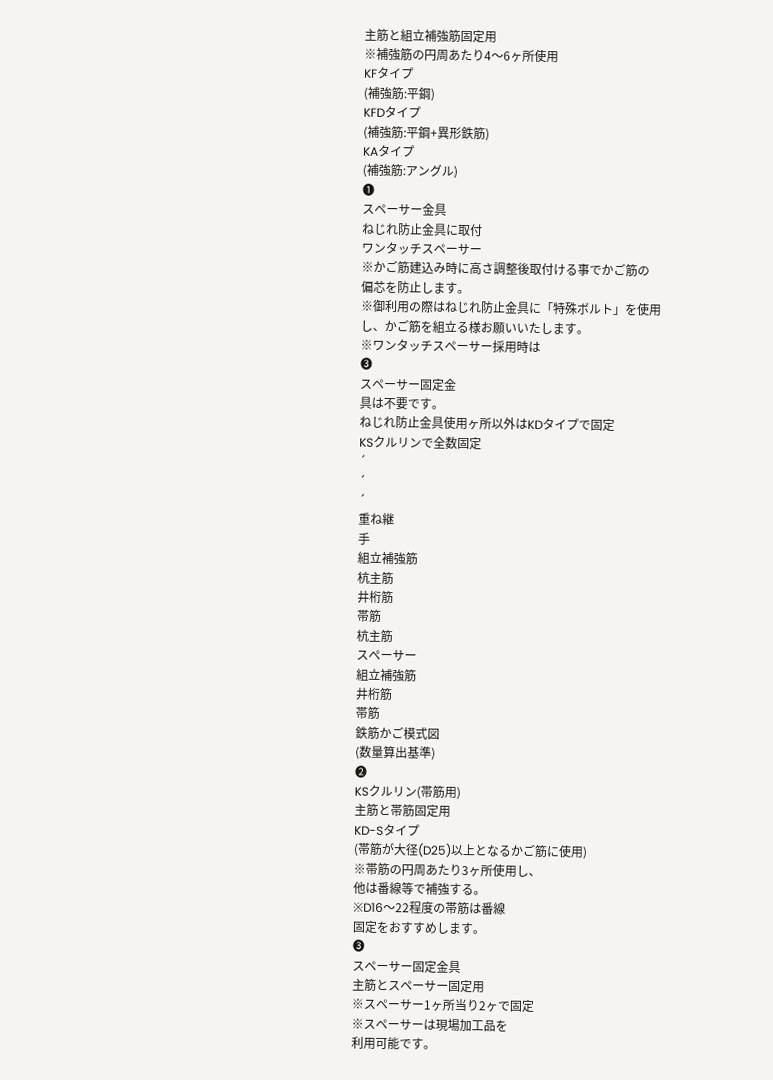主筋と組立補強筋固定用
※補強筋の円周あたり4〜6ヶ所使用
KFタイプ
(補強筋:平鋼)
KFDタイプ
(補強筋:平鋼+異形鉄筋)
KAタイプ
(補強筋:アングル)
❶
スペーサー金具
ねじれ防止金具に取付
ワンタッチスペーサー
※かご筋建込み時に高さ調整後取付ける事でかご筋の
偏芯を防止します。
※御利用の際はねじれ防止金具に「特殊ボルト」を使用
し、かご筋を組立る様お願いいたします。
※ワンタッチスペーサー採用時は
❸
スペーサー固定金
具は不要です。
ねじれ防止金具使用ヶ所以外はKDタイプで固定
KSクルリンで全数固定
´
´
´
重ね継
手
組立補強筋
杭主筋
井桁筋
帯筋
杭主筋
スぺーサー
組立補強筋
井桁筋
帯筋
鉄筋かご模式図
(数量算出基準)
❷
KSクルリン(帯筋用)
主筋と帯筋固定用
KD-Sタイプ
(帯筋が大径(D25)以上となるかご筋に使用)
※帯筋の円周あたり3ヶ所使用し、
他は番線等で補強する。
※D16〜22程度の帯筋は番線
固定をおすすめします。
❸
スペーサー固定金具
主筋とスペーサー固定用
※スペーサー1ヶ所当り2ヶで固定
※スペーサーは現場加工品を
利用可能です。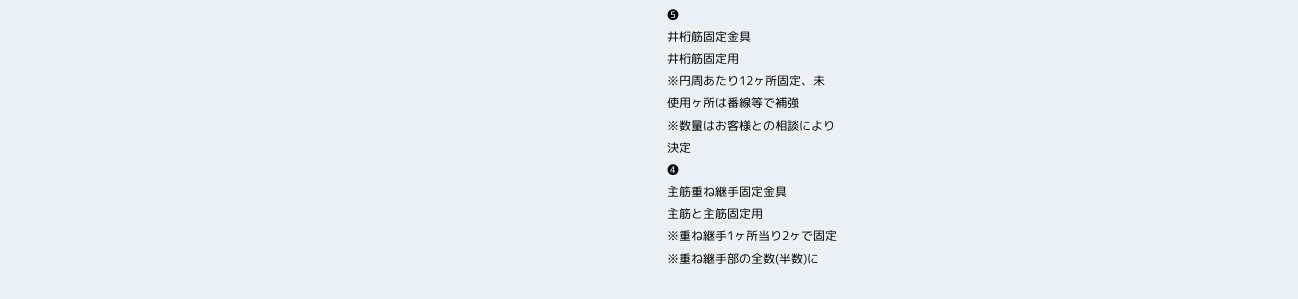❺
井桁筋固定金具
井桁筋固定用
※円周あたり12ヶ所固定、未
使用ヶ所は番線等で補強
※数量はお客様との相談により
決定
❹
主筋重ね継手固定金具
主筋と主筋固定用
※重ね継手1ヶ所当り2ヶで固定
※重ね継手部の全数(半数)に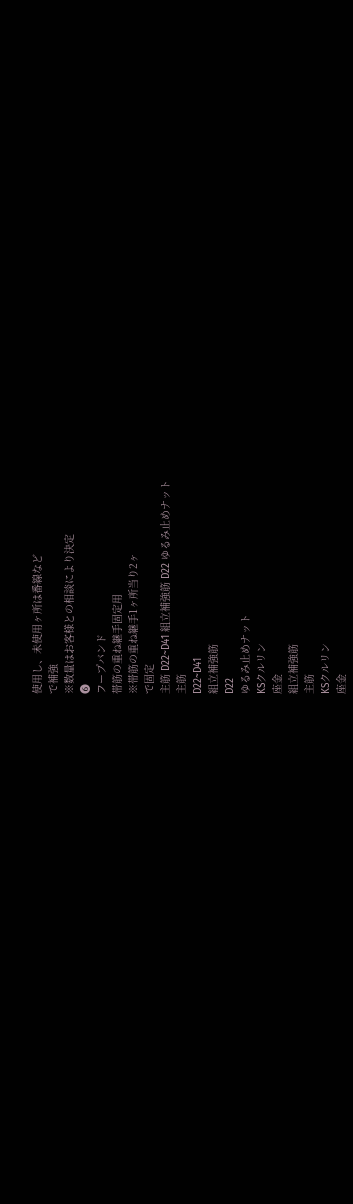使用し、未使用ヶ所は番線など
で補強
※数量はお客様との相談により決定
❻
フープバンド
帯筋の重ね継手固定用
※帯筋の重ね継手1ヶ所当り2ヶ
で固定
主筋 D22~D41 組立補強筋 D22 ゆるみ止めナット
主筋
D22~D41
組立補強筋
D22
ゆるみ止めナット
KSクルリン
座金
組立補強筋
主筋
KSクルリン
座金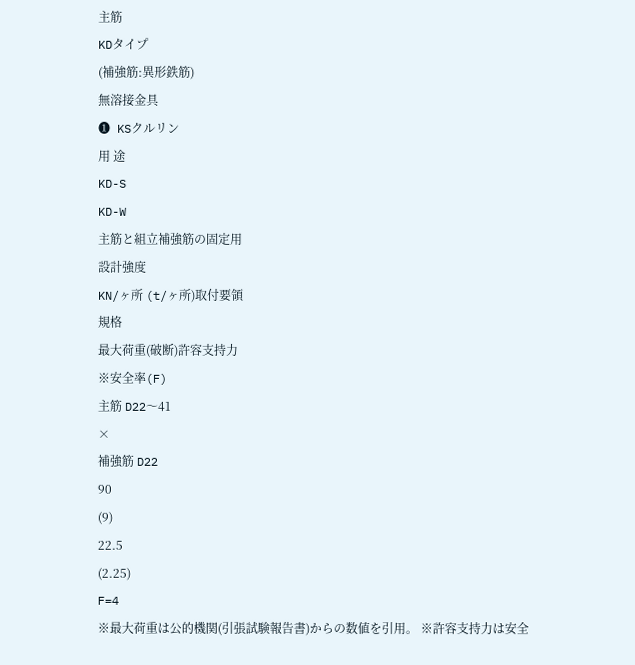主筋
KDタイプ
(補強筋:異形鉄筋)
無溶接金具
❶ KSクルリン
用 途
KD-S
KD-W
主筋と組立補強筋の固定用
設計強度
KN/ヶ所 (t/ヶ所)取付要領
規格
最大荷重(破断)許容支持力
※安全率(F)
主筋 D22〜41
×
補強筋 D22
90
(9)
22.5
(2.25)
F=4
※最大荷重は公的機関(引張試験報告書)からの数値を引用。 ※許容支持力は安全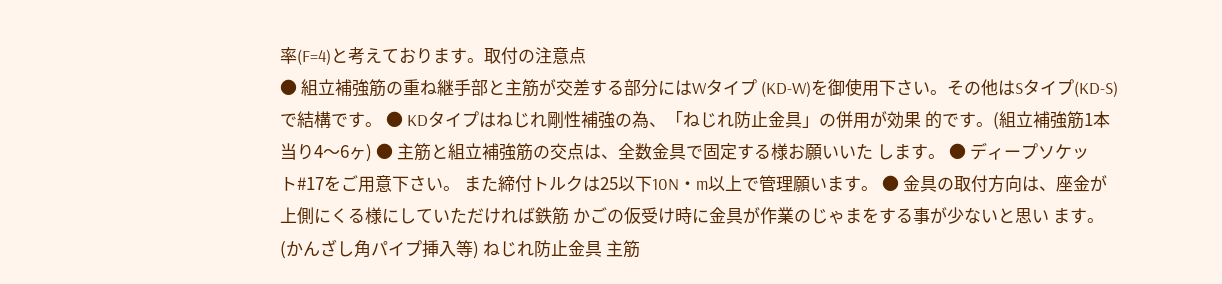率(F=4)と考えております。取付の注意点
● 組立補強筋の重ね継手部と主筋が交差する部分にはWタイプ (KD-W)を御使用下さい。その他はSタイプ(KD-S)で結構です。 ● KDタイプはねじれ剛性補強の為、「ねじれ防止金具」の併用が効果 的です。(組立補強筋1本当り4〜6ヶ) ● 主筋と組立補強筋の交点は、全数金具で固定する様お願いいた します。 ● ディープソケット#17をご用意下さい。 また締付トルクは25以下10N・m以上で管理願います。 ● 金具の取付方向は、座金が上側にくる様にしていただければ鉄筋 かごの仮受け時に金具が作業のじゃまをする事が少ないと思い ます。(かんざし角パイプ挿入等) ねじれ防止金具 主筋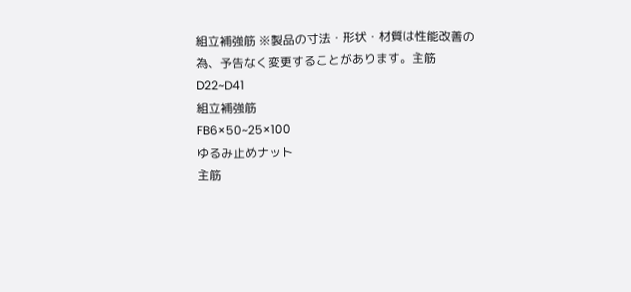組立補強筋 ※製品の寸法・形状・材質は性能改善の為、予告なく変更することがあります。主筋
D22~D41
組立補強筋
FB6×50~25×100
ゆるみ止めナット
主筋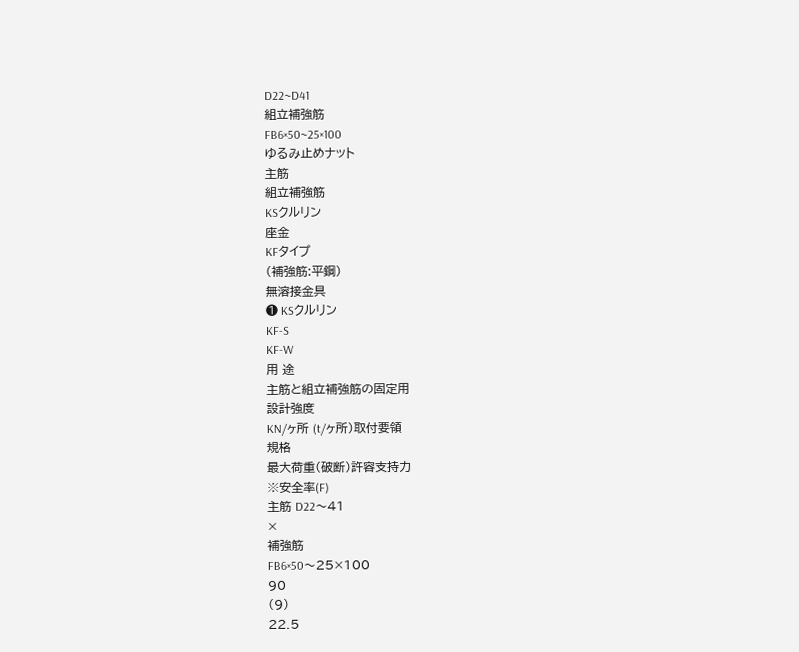D22~D41
組立補強筋
FB6×50~25×100
ゆるみ止めナット
主筋
組立補強筋
KSクルリン
座金
KFタイプ
(補強筋:平鋼)
無溶接金具
❶ KSクルリン
KF-S
KF-W
用 途
主筋と組立補強筋の固定用
設計強度
KN/ヶ所 (t/ヶ所)取付要領
規格
最大荷重(破断)許容支持力
※安全率(F)
主筋 D22〜41
×
補強筋
FB6×50〜25×100
90
(9)
22.5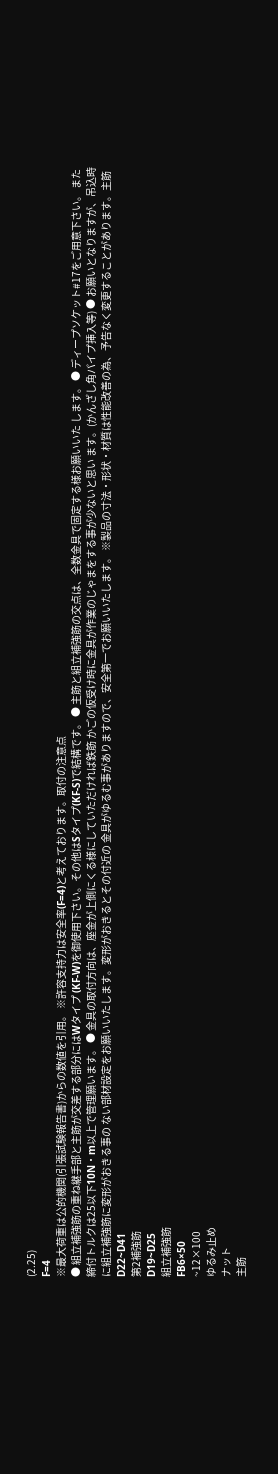(2.25)
F=4
※最大荷重は公的機関(引張試験報告書)からの数値を引用。 ※許容支持力は安全率(F=4)と考えております。取付の注意点
● 組立補強筋の重ね継手部と主筋が交差する部分にはWタイプ (KF-W)を御使用下さい。その他はSタイプ(KF-S)で結構です。 ● 主筋と組立補強筋の交点は、全数金具で固定する様お願いいた します。 ● ディープソケット#17をご用意下さい。 また締付トルクは25以下10N・m以上で管理願います。 ● 金具の取付方向は、座金が上側にくる様にしていただければ鉄筋 かごの仮受け時に金具が作業のじゃまをする事が少ないと思い ます。(かんざし角パイプ挿入等) ● お願いとなりますが、吊込時に組立補強筋に変形がおきる事の ない部材設定をお願いいたします。変形がおきるとその付近の 金具がゆるむ事がありますので、安全第一でお願いいたします。 ※製品の寸法・形状・材質は性能改善の為、予告なく変更することがあります。主筋
D22~D41
第2補強筋
D19~D25
組立補強筋
FB6×50
~12×100
ゆるみ止め
ナット
主筋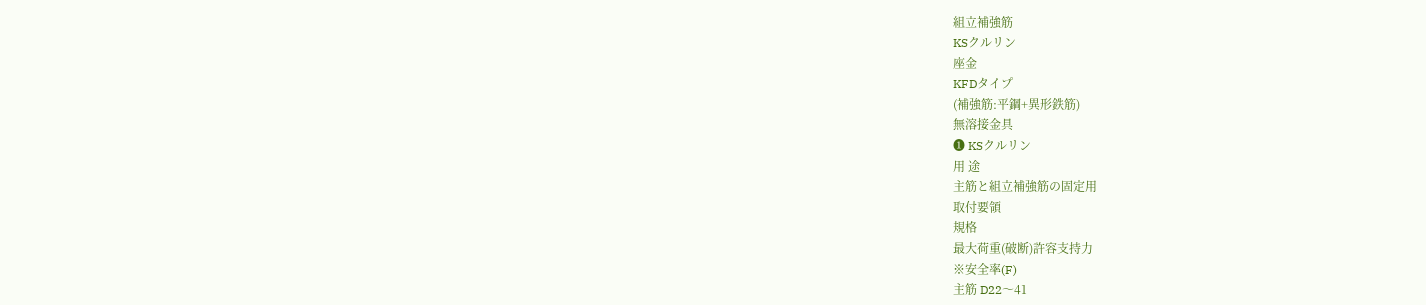組立補強筋
KSクルリン
座金
KFDタイプ
(補強筋:平鋼+異形鉄筋)
無溶接金具
❶ KSクルリン
用 途
主筋と組立補強筋の固定用
取付要領
規格
最大荷重(破断)許容支持力
※安全率(F)
主筋 D22〜41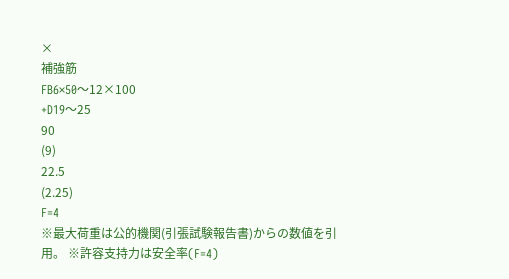×
補強筋
FB6×50〜12×100
+D19〜25
90
(9)
22.5
(2.25)
F=4
※最大荷重は公的機関(引張試験報告書)からの数値を引用。 ※許容支持力は安全率(F=4)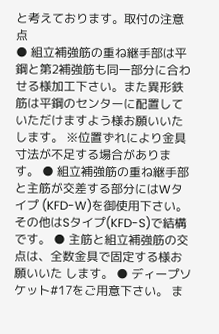と考えております。取付の注意点
● 組立補強筋の重ね継手部は平鋼と第2補強筋も同一部分に合わ せる様加工下さい。また異形鉄筋は平鋼のセンターに配置して いただけますよう様お願いいたします。 ※位置ずれにより金具寸法が不足する場合があります。 ● 組立補強筋の重ね継手部と主筋が交差する部分にはWタイプ (KFD-W)を御使用下さい。その他はSタイプ(KFD-S)で結構です。 ● 主筋と組立補強筋の交点は、全数金具で固定する様お願いいた します。 ● ディープソケット#17をご用意下さい。 ま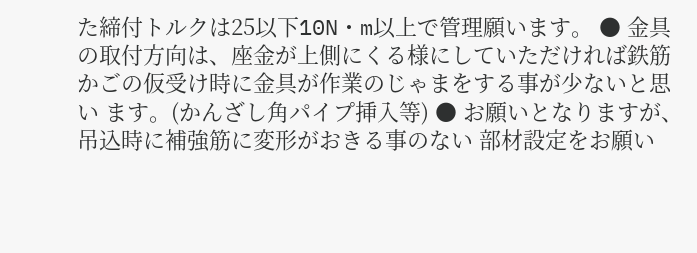た締付トルクは25以下10N・m以上で管理願います。 ● 金具の取付方向は、座金が上側にくる様にしていただければ鉄筋 かごの仮受け時に金具が作業のじゃまをする事が少ないと思い ます。(かんざし角パイプ挿入等) ● お願いとなりますが、吊込時に補強筋に変形がおきる事のない 部材設定をお願い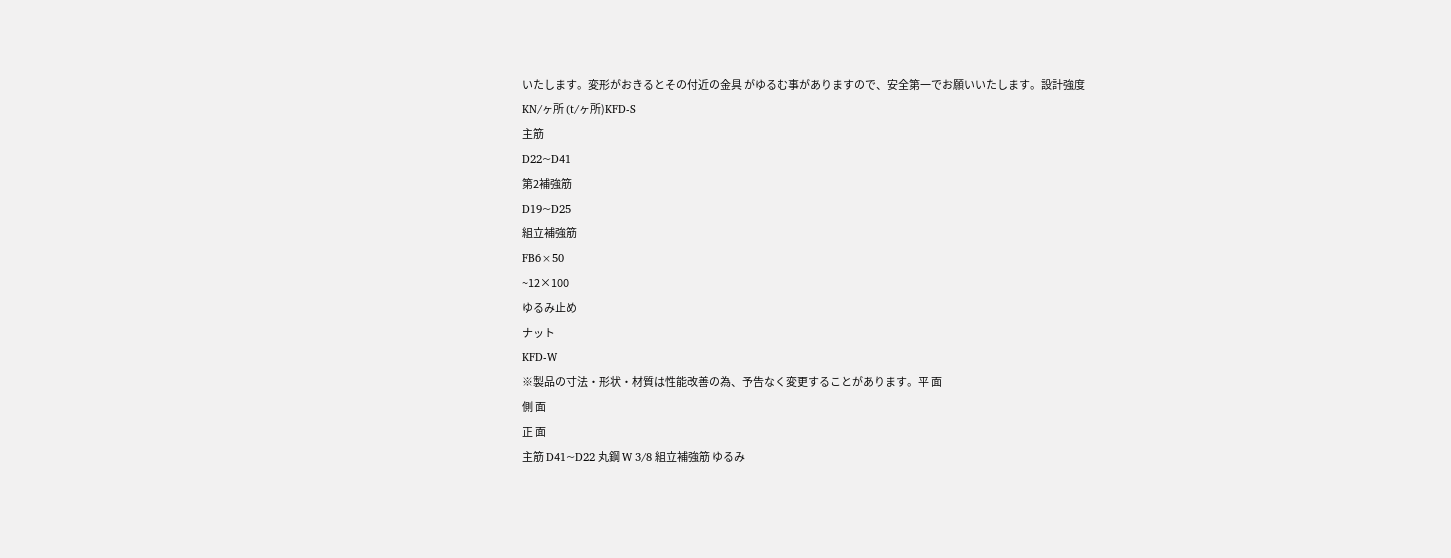いたします。変形がおきるとその付近の金具 がゆるむ事がありますので、安全第一でお願いいたします。設計強度
KN/ヶ所 (t/ヶ所)KFD-S
主筋
D22~D41
第2補強筋
D19~D25
組立補強筋
FB6×50
~12×100
ゆるみ止め
ナット
KFD-W
※製品の寸法・形状・材質は性能改善の為、予告なく変更することがあります。平 面
側 面
正 面
主筋 D41~D22 丸鋼 W 3/8 組立補強筋 ゆるみ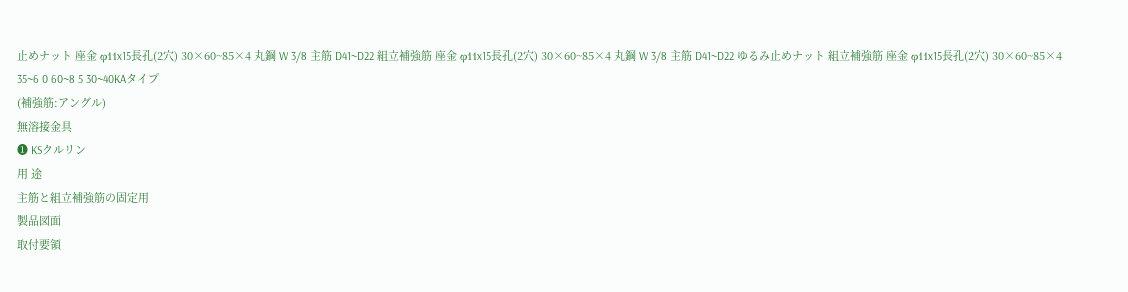止めナット 座金 φ11x15長孔(2穴) 30×60~85×4 丸鋼 W 3/8 主筋 D41~D22 組立補強筋 座金 φ11x15長孔(2穴) 30×60~85×4 丸鋼 W 3/8 主筋 D41~D22 ゆるみ止めナット 組立補強筋 座金 φ11x15長孔(2穴) 30×60~85×4 35~6 0 60~8 5 30~40KAタイプ
(補強筋:アングル)
無溶接金具
❶ KSクルリン
用 途
主筋と組立補強筋の固定用
製品図面
取付要領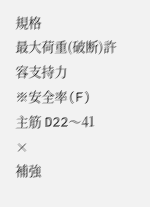規格
最大荷重(破断)許容支持力
※安全率(F)
主筋 D22〜41
×
補強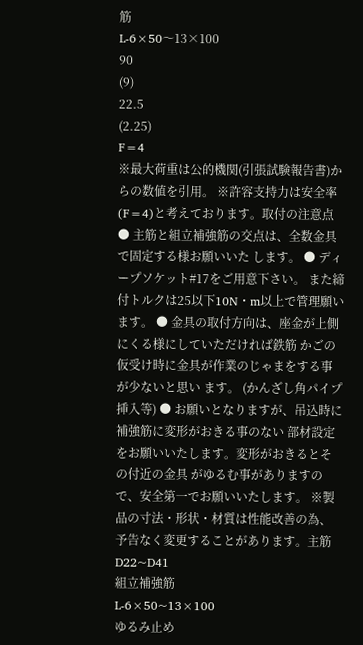筋
L-6×50〜13×100
90
(9)
22.5
(2.25)
F=4
※最大荷重は公的機関(引張試験報告書)からの数値を引用。 ※許容支持力は安全率(F=4)と考えております。取付の注意点
● 主筋と組立補強筋の交点は、全数金具で固定する様お願いいた します。 ● ディープソケット#17をご用意下さい。 また締付トルクは25以下10N・m以上で管理願います。 ● 金具の取付方向は、座金が上側にくる様にしていただければ鉄筋 かごの仮受け時に金具が作業のじゃまをする事が少ないと思い ます。 (かんざし角パイプ挿入等) ● お願いとなりますが、吊込時に補強筋に変形がおきる事のない 部材設定をお願いいたします。変形がおきるとその付近の金具 がゆるむ事がありますので、安全第一でお願いいたします。 ※製品の寸法・形状・材質は性能改善の為、予告なく変更することがあります。主筋
D22~D41
組立補強筋
L-6×50~13×100
ゆるみ止め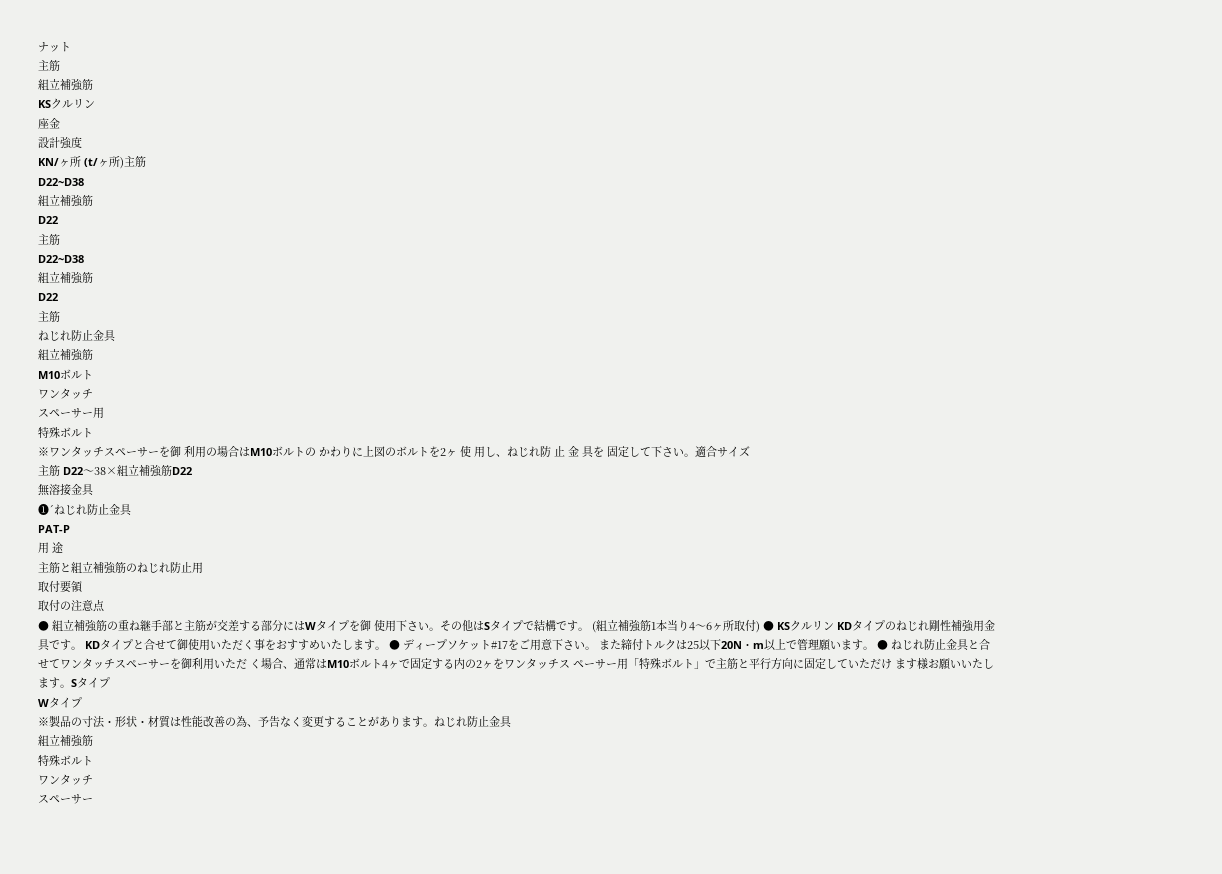ナット
主筋
組立補強筋
KSクルリン
座金
設計強度
KN/ヶ所 (t/ヶ所)主筋
D22~D38
組立補強筋
D22
主筋
D22~D38
組立補強筋
D22
主筋
ねじれ防止金具
組立補強筋
M10ボルト
ワンタッチ
スペーサー用
特殊ボルト
※ワンタッチスペーサーを御 利用の場合はM10ボルトの かわりに上図のボルトを2ヶ 使 用し、ねじれ防 止 金 具を 固定して下さい。適合サイズ
主筋 D22〜38×組立補強筋D22
無溶接金具
❶´ねじれ防止金具
PAT-P
用 途
主筋と組立補強筋のねじれ防止用
取付要領
取付の注意点
● 組立補強筋の重ね継手部と主筋が交差する部分にはWタイプを御 使用下さい。その他はSタイプで結構です。 (組立補強筋1本当り4〜6ヶ所取付) ● KSクルリン KDタイプのねじれ剛性補強用金具です。 KDタイプと合せて御使用いただく事をおすすめいたします。 ● ディープソケット#17をご用意下さい。 また締付トルクは25以下20N・m以上で管理願います。 ● ねじれ防止金具と合せてワンタッチスペーサーを御利用いただ く場合、通常はM10ボルト4ヶで固定する内の2ヶをワンタッチス ペーサー用「特殊ボルト」で主筋と平行方向に固定していただけ ます様お願いいたします。Sタイプ
Wタイプ
※製品の寸法・形状・材質は性能改善の為、予告なく変更することがあります。ねじれ防止金具
組立補強筋
特殊ボルト
ワンタッチ
スペーサー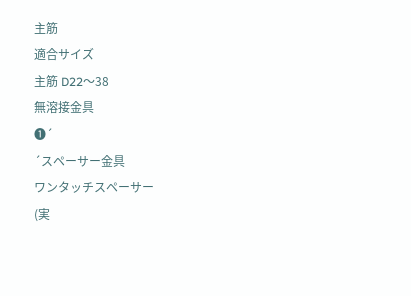主筋
適合サイズ
主筋 D22〜38
無溶接金具
❶´
´スペーサー金具
ワンタッチスペーサー
(実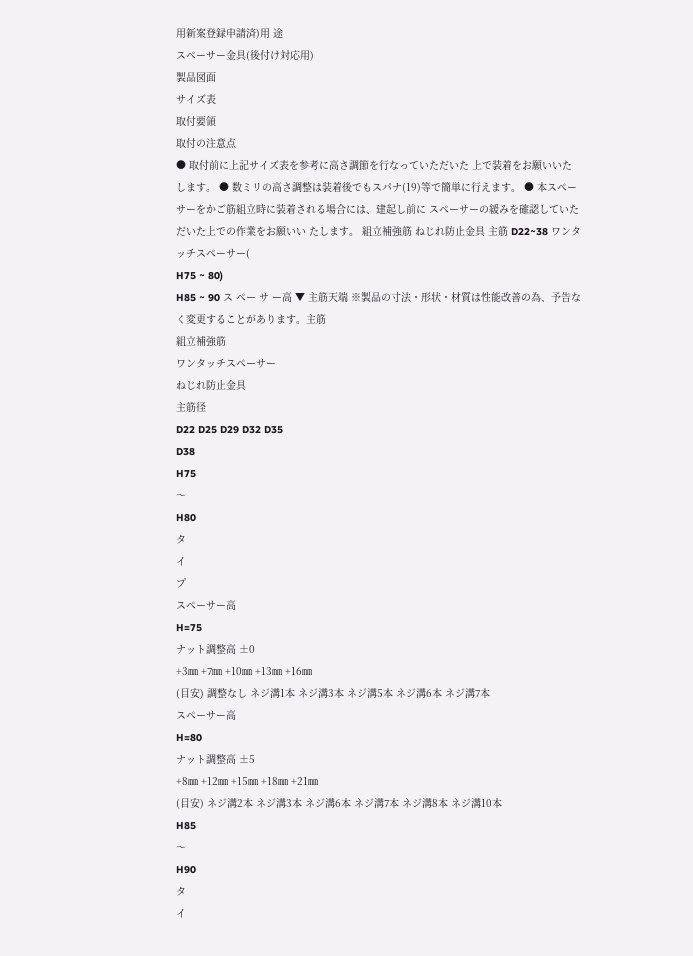用新案登録申請済)用 途
スペーサー金具(後付け対応用)
製品図面
サイズ表
取付要領
取付の注意点
● 取付前に上記サイズ表を参考に高さ調節を行なっていただいた 上で装着をお願いいたします。 ● 数ミリの高さ調整は装着後でもスパナ(19)等で簡単に行えます。 ● 本スペーサーをかご筋組立時に装着される場合には、建起し前に スペーサーの緩みを確認していただいた上での作業をお願いい たします。 組立補強筋 ねじれ防止金具 主筋 D22~38 ワンタッチスペーサー(
H75 ~ 80)
H85 ~ 90 ス ペー サ ー高 ▼ 主筋天端 ※製品の寸法・形状・材質は性能改善の為、予告なく変更することがあります。主筋
組立補強筋
ワンタッチスペーサー
ねじれ防止金具
主筋径
D22 D25 D29 D32 D35
D38
H75
〜
H80
タ
イ
プ
スペーサー高
H=75
ナット調整高 ±0
+3㎜ +7㎜ +10㎜ +13㎜ +16㎜
(目安) 調整なし ネジ溝1本 ネジ溝3本 ネジ溝5本 ネジ溝6本 ネジ溝7本
スペーサー高
H=80
ナット調整高 ±5
+8㎜ +12㎜ +15㎜ +18㎜ +21㎜
(目安) ネジ溝2本 ネジ溝3本 ネジ溝6本 ネジ溝7本 ネジ溝8本 ネジ溝10本
H85
〜
H90
タ
イ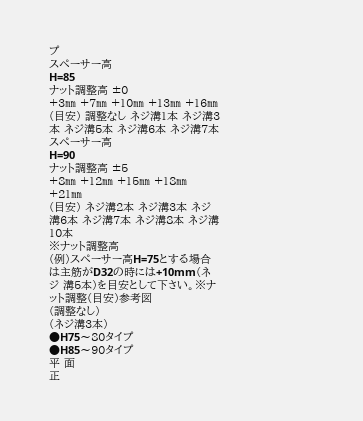プ
スペーサー高
H=85
ナット調整高 ±0
+3㎜ +7㎜ +10㎜ +13㎜ +16㎜
(目安) 調整なし ネジ溝1本 ネジ溝3本 ネジ溝5本 ネジ溝6本 ネジ溝7本
スペーサー高
H=90
ナット調整高 ±5
+8㎜ +12㎜ +15㎜ +18㎜ +21㎜
(目安) ネジ溝2本 ネジ溝3本 ネジ溝6本 ネジ溝7本 ネジ溝8本 ネジ溝10本
※ナット調整高
(例)スペーサー高H=75とする場合は主筋がD32の時には+10mm(ネジ 溝5本)を目安として下さい。※ナット調整(目安)参考図
(調整なし)
(ネジ溝3本)
●H75〜80タイプ
●H85〜90タイプ
平 面
正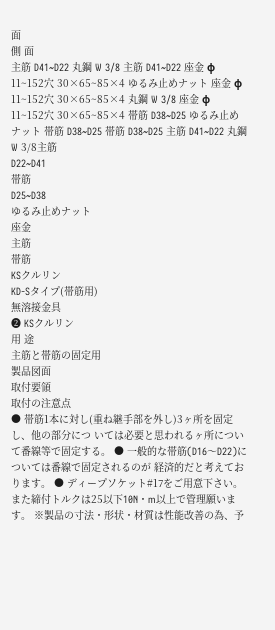面
側 面
主筋 D41~D22 丸鋼 W 3/8 主筋 D41~D22 座金 φ 11~152穴 30×65~85×4 ゆるみ止めナット 座金 φ 11~152穴 30×65~85×4 丸鋼 W 3/8 座金 φ 11~152穴 30×65~85×4 帯筋 D38~D25 ゆるみ止めナット 帯筋 D38~D25 帯筋 D38~D25 主筋 D41~D22 丸鋼 W 3/8主筋
D22~D41
帯筋
D25~D38
ゆるみ止めナット
座金
主筋
帯筋
KSクルリン
KD-Sタイプ(帯筋用)
無溶接金具
❷ KSクルリン
用 途
主筋と帯筋の固定用
製品図面
取付要領
取付の注意点
● 帯筋1本に対し(重ね継手部を外し)3ヶ所を固定し、他の部分につ いては必要と思われるヶ所について番線等で固定する。 ● 一般的な帯筋(D16〜D22)については番線で固定されるのが 経済的だと考えております。 ● ディープソケット#17をご用意下さい。 また締付トルクは25以下10N・m以上で管理願います。 ※製品の寸法・形状・材質は性能改善の為、予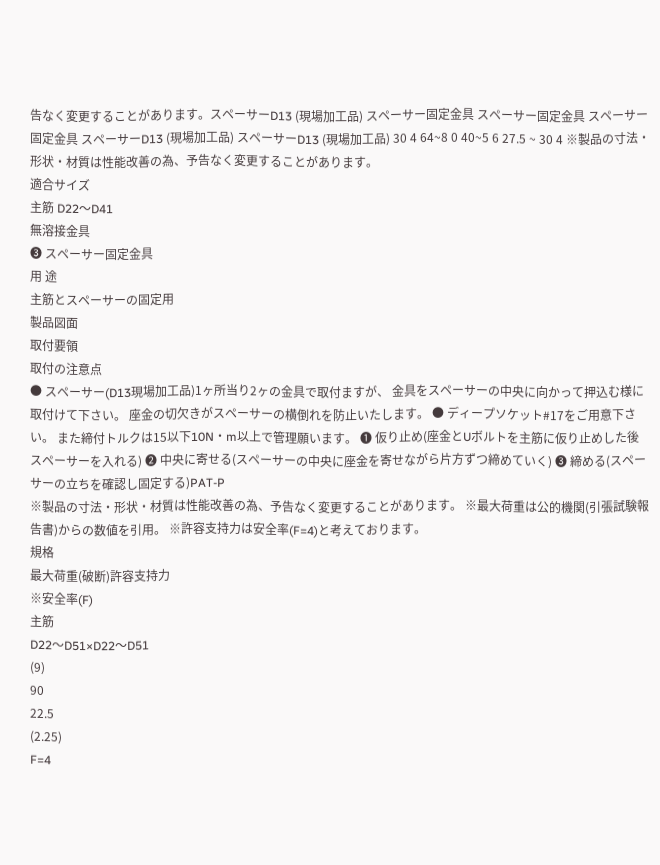告なく変更することがあります。スペーサーD13 (現場加工品) スペーサー固定金具 スペーサー固定金具 スペーサー固定金具 スペーサーD13 (現場加工品) スペーサーD13 (現場加工品) 30 4 64~8 0 40~5 6 27.5 ~ 30 4 ※製品の寸法・形状・材質は性能改善の為、予告なく変更することがあります。
適合サイズ
主筋 D22〜D41
無溶接金具
❸ スペーサー固定金具
用 途
主筋とスペーサーの固定用
製品図面
取付要領
取付の注意点
● スペーサー(D13現場加工品)1ヶ所当り2ヶの金具で取付ますが、 金具をスペーサーの中央に向かって押込む様に取付けて下さい。 座金の切欠きがスペーサーの横倒れを防止いたします。 ● ディープソケット#17をご用意下さい。 また締付トルクは15以下10N・m以上で管理願います。 ❶ 仮り止め(座金とUボルトを主筋に仮り止めした後スペーサーを入れる) ❷ 中央に寄せる(スペーサーの中央に座金を寄せながら片方ずつ締めていく) ❸ 締める(スペーサーの立ちを確認し固定する)PAT-P
※製品の寸法・形状・材質は性能改善の為、予告なく変更することがあります。 ※最大荷重は公的機関(引張試験報告書)からの数値を引用。 ※許容支持力は安全率(F=4)と考えております。
規格
最大荷重(破断)許容支持力
※安全率(F)
主筋
D22〜D51×D22〜D51
(9)
90
22.5
(2.25)
F=4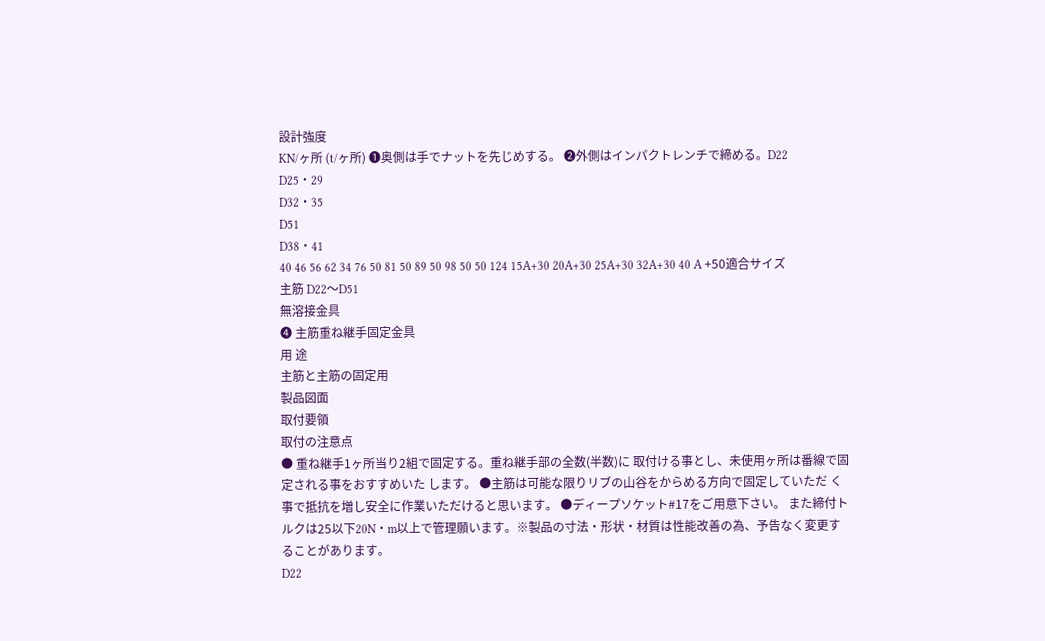設計強度
KN/ヶ所 (t/ヶ所) ❶奥側は手でナットを先じめする。 ❷外側はインパクトレンチで締める。D22
D25・29
D32・35
D51
D38・41
40 46 56 62 34 76 50 81 50 89 50 98 50 50 124 15A+30 20A+30 25A+30 32A+30 40 A +50適合サイズ
主筋 D22〜D51
無溶接金具
❹ 主筋重ね継手固定金具
用 途
主筋と主筋の固定用
製品図面
取付要領
取付の注意点
● 重ね継手1ヶ所当り2組で固定する。重ね継手部の全数(半数)に 取付ける事とし、未使用ヶ所は番線で固定される事をおすすめいた します。 ●主筋は可能な限りリブの山谷をからめる方向で固定していただ く事で抵抗を増し安全に作業いただけると思います。 ●ディープソケット#17をご用意下さい。 また締付トルクは25以下20N・m以上で管理願います。※製品の寸法・形状・材質は性能改善の為、予告なく変更することがあります。
D22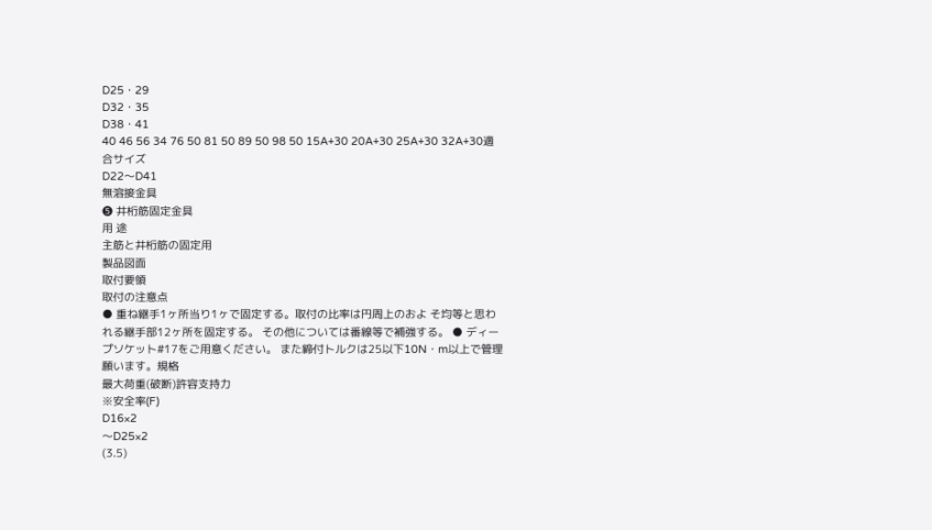D25・29
D32・35
D38・41
40 46 56 34 76 50 81 50 89 50 98 50 15A+30 20A+30 25A+30 32A+30適合サイズ
D22〜D41
無溶接金具
❺ 井桁筋固定金具
用 途
主筋と井桁筋の固定用
製品図面
取付要領
取付の注意点
● 重ね継手1ヶ所当り1ヶで固定する。取付の比率は円周上のおよ そ均等と思われる継手部12ヶ所を固定する。 その他については番線等で補強する。 ● ディープソケット#17をご用意ください。 また締付トルクは25以下10N・m以上で管理願います。規格
最大荷重(破断)許容支持力
※安全率(F)
D16×2
〜D25×2
(3.5)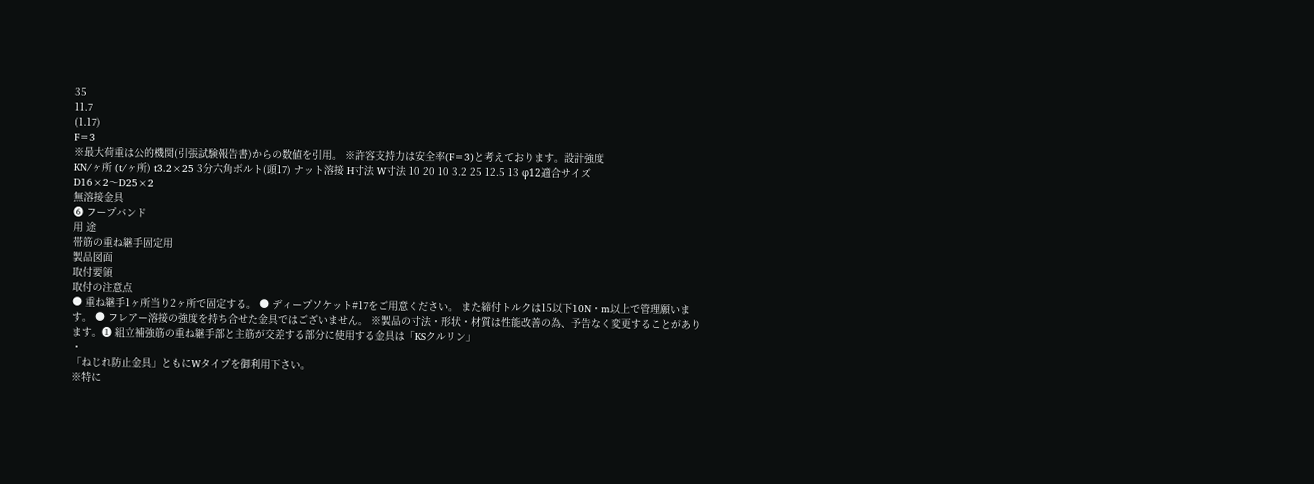35
11.7
(1.17)
F=3
※最大荷重は公的機関(引張試験報告書)からの数値を引用。 ※許容支持力は安全率(F=3)と考えております。設計強度
KN/ヶ所 (t/ヶ所) t3.2×25 3分六角ボルト(頭17) ナット溶接 H寸法 W寸法 10 20 10 3.2 25 12.5 13 φ12適合サイズ
D16×2〜D25×2
無溶接金具
❻ フープバンド
用 途
帯筋の重ね継手固定用
製品図面
取付要領
取付の注意点
● 重ね継手1ヶ所当り2ヶ所で固定する。 ● ディープソケット#17をご用意ください。 また締付トルクは15以下10N・m以上で管理願います。 ● フレアー溶接の強度を持ち合せた金具ではございません。 ※製品の寸法・形状・材質は性能改善の為、予告なく変更することがあります。❶ 組立補強筋の重ね継手部と主筋が交差する部分に使用する金具は「KSクルリン」
・
「ねじれ防止金具」ともにWタイプを御利用下さい。
※特に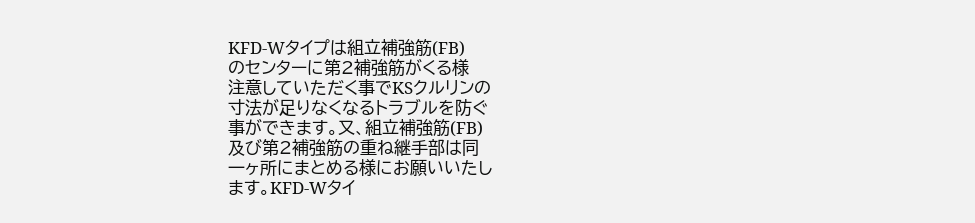KFD-Wタイプは組立補強筋(FB)
のセンターに第2補強筋がくる様
注意していただく事でKSクルリンの
寸法が足りなくなるトラブルを防ぐ
事ができます。又、組立補強筋(FB)
及び第2補強筋の重ね継手部は同
一ヶ所にまとめる様にお願いいたし
ます。KFD-Wタイ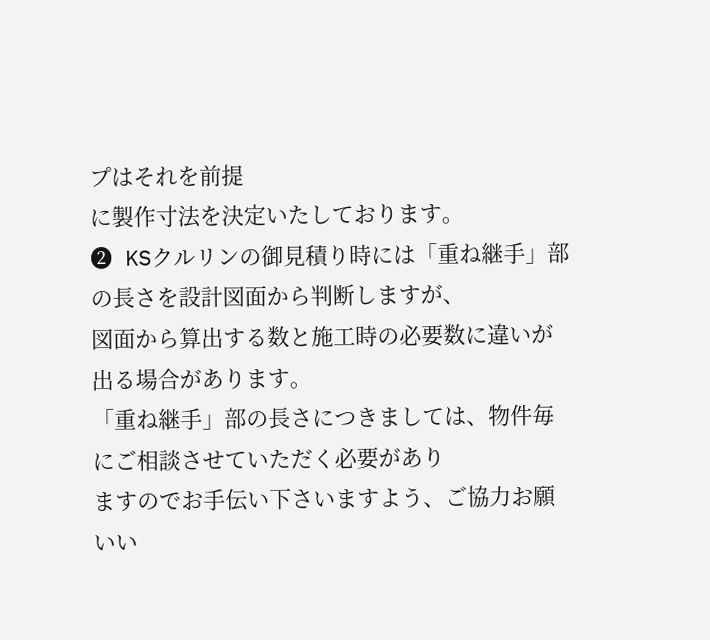プはそれを前提
に製作寸法を決定いたしております。
❷ KSクルリンの御見積り時には「重ね継手」部の長さを設計図面から判断しますが、
図面から算出する数と施工時の必要数に違いが出る場合があります。
「重ね継手」部の長さにつきましては、物件毎にご相談させていただく必要があり
ますのでお手伝い下さいますよう、ご協力お願いい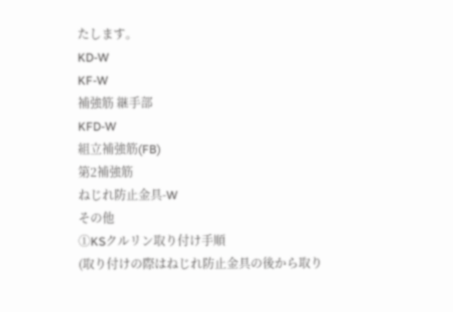たします。
KD-W
KF-W
補強筋 継手部
KFD-W
組立補強筋(FB)
第2補強筋
ねじれ防止金具-W
その他
①KSクルリン取り付け手順
(取り付けの際はねじれ防止金具の後から取り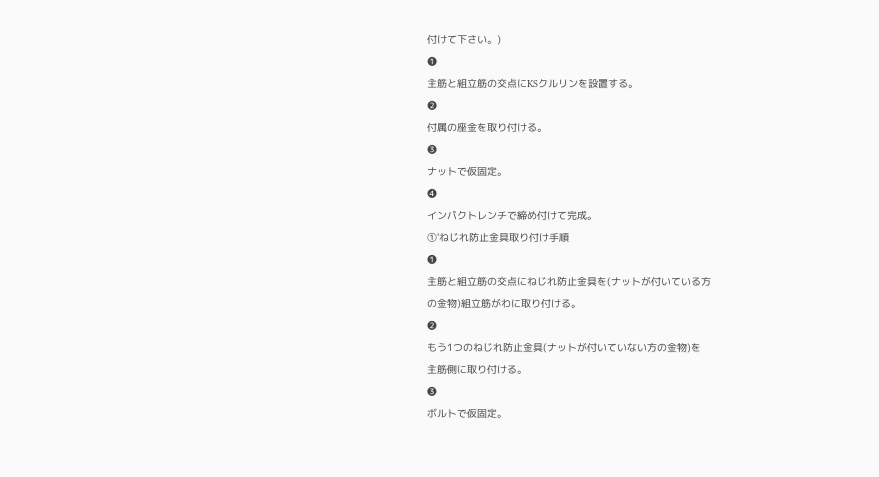付けて下さい。)
❶
主筋と組立筋の交点にKSクルリンを設置する。
❷
付属の座金を取り付ける。
❸
ナットで仮固定。
❹
インパクトレンチで締め付けて完成。
①'ねじれ防止金具取り付け手順
❶
主筋と組立筋の交点にねじれ防止金具を(ナットが付いている方
の金物)組立筋がわに取り付ける。
❷
もう1つのねじれ防止金具(ナットが付いていない方の金物)を
主筋側に取り付ける。
❸
ボルトで仮固定。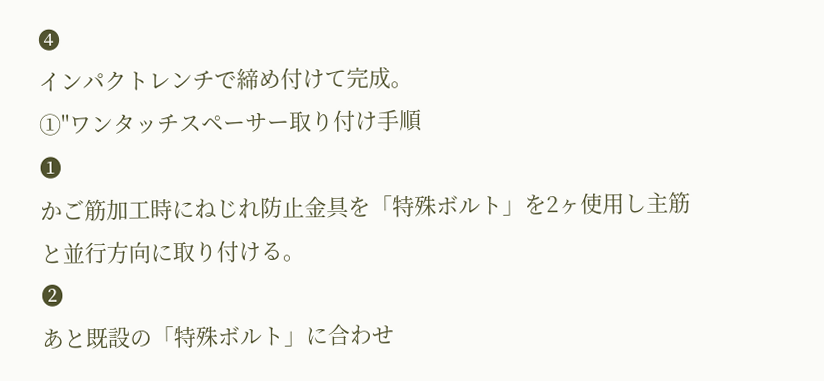❹
インパクトレンチで締め付けて完成。
①''ワンタッチスペーサー取り付け手順
❶
かご筋加工時にねじれ防止金具を「特殊ボルト」を2ヶ使用し主筋
と並行方向に取り付ける。
❷
あと既設の「特殊ボルト」に合わせ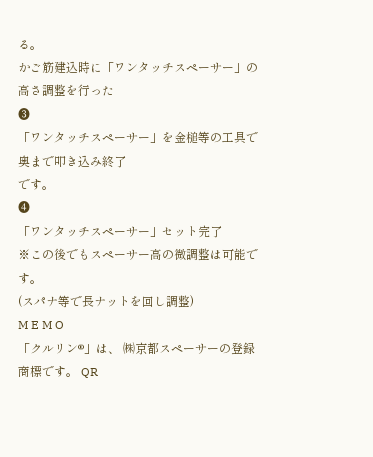る。
かご筋建込時に「ワンタッチスペーサー」の高さ調整を行った
❸
「ワンタッチスペーサー」を金槌等の工具で奥まで叩き込み終了
です。
❹
「ワンタッチスペーサー」セット完了
※この後でもスペーサー高の微調整は可能です。
(スパナ等で長ナットを回し調整)
M E M O
「クルリン®」は、 ㈱京都スペーサーの登録商標です。 QR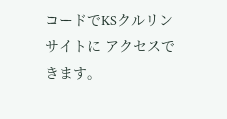コードでKSクルリンサイトに アクセスできます。